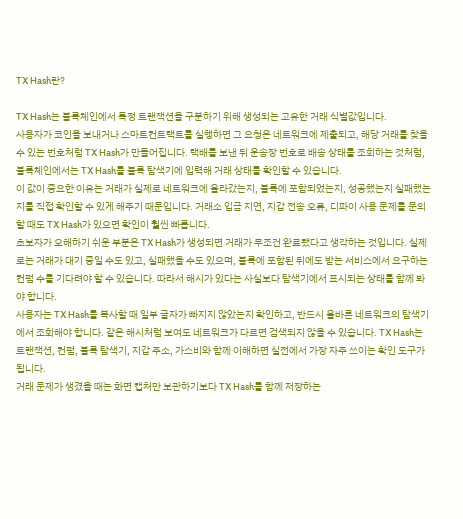TX Hash란?

TX Hash는 블록체인에서 특정 트랜잭션을 구분하기 위해 생성되는 고유한 거래 식별값입니다.
사용자가 코인을 보내거나 스마트컨트랙트를 실행하면 그 요청은 네트워크에 제출되고, 해당 거래를 찾을 수 있는 번호처럼 TX Hash가 만들어집니다. 택배를 보낸 뒤 운송장 번호로 배송 상태를 조회하는 것처럼, 블록체인에서는 TX Hash를 블록 탐색기에 입력해 거래 상태를 확인할 수 있습니다.
이 값이 중요한 이유는 거래가 실제로 네트워크에 올라갔는지, 블록에 포함되었는지, 성공했는지 실패했는지를 직접 확인할 수 있게 해주기 때문입니다. 거래소 입금 지연, 지갑 전송 오류, 디파이 사용 문제를 문의할 때도 TX Hash가 있으면 확인이 훨씬 빠릅니다.
초보자가 오해하기 쉬운 부분은 TX Hash가 생성되면 거래가 무조건 완료됐다고 생각하는 것입니다. 실제로는 거래가 대기 중일 수도 있고, 실패했을 수도 있으며, 블록에 포함된 뒤에도 받는 서비스에서 요구하는 컨펌 수를 기다려야 할 수 있습니다. 따라서 해시가 있다는 사실보다 탐색기에서 표시되는 상태를 함께 봐야 합니다.
사용자는 TX Hash를 복사할 때 일부 글자가 빠지지 않았는지 확인하고, 반드시 올바른 네트워크의 탐색기에서 조회해야 합니다. 같은 해시처럼 보여도 네트워크가 다르면 검색되지 않을 수 있습니다. TX Hash는 트랜잭션, 컨펌, 블록 탐색기, 지갑 주소, 가스비와 함께 이해하면 실전에서 가장 자주 쓰이는 확인 도구가 됩니다.
거래 문제가 생겼을 때는 화면 캡처만 보관하기보다 TX Hash를 함께 저장하는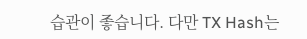습관이 좋습니다. 다만 TX Hash는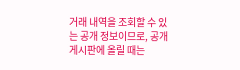거래 내역을 조회할 수 있는 공개 정보이므로, 공개 게시판에 올릴 때는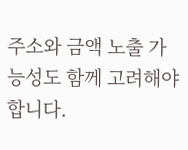주소와 금액 노출 가능성도 함께 고려해야 합니다.